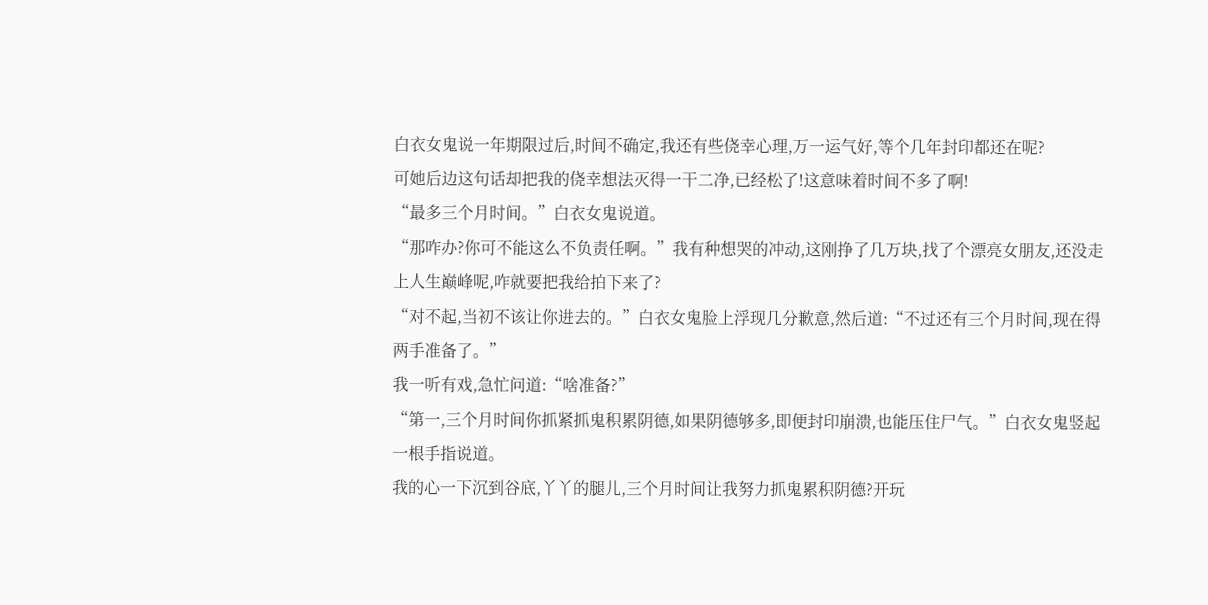白衣女鬼说一年期限过后,时间不确定,我还有些侥幸心理,万一运气好,等个几年封印都还在呢?
可她后边这句话却把我的侥幸想法灭得一干二净,已经松了!这意味着时间不多了啊!
“最多三个月时间。”白衣女鬼说道。
“那咋办?你可不能这么不负责任啊。”我有种想哭的冲动,这刚挣了几万块,找了个漂亮女朋友,还没走上人生巅峰呢,咋就要把我给拍下来了?
“对不起,当初不该让你进去的。”白衣女鬼脸上浮现几分歉意,然后道:“不过还有三个月时间,现在得两手准备了。”
我一听有戏,急忙问道:“啥准备?”
“第一,三个月时间你抓紧抓鬼积累阴德,如果阴德够多,即便封印崩溃,也能压住尸气。”白衣女鬼竖起一根手指说道。
我的心一下沉到谷底,丫丫的腿儿,三个月时间让我努力抓鬼累积阴德?开玩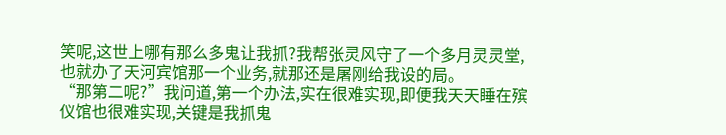笑呢,这世上哪有那么多鬼让我抓?我帮张灵风守了一个多月灵灵堂,也就办了天河宾馆那一个业务,就那还是屠刚给我设的局。
“那第二呢?”我问道,第一个办法,实在很难实现,即便我天天睡在殡仪馆也很难实现,关键是我抓鬼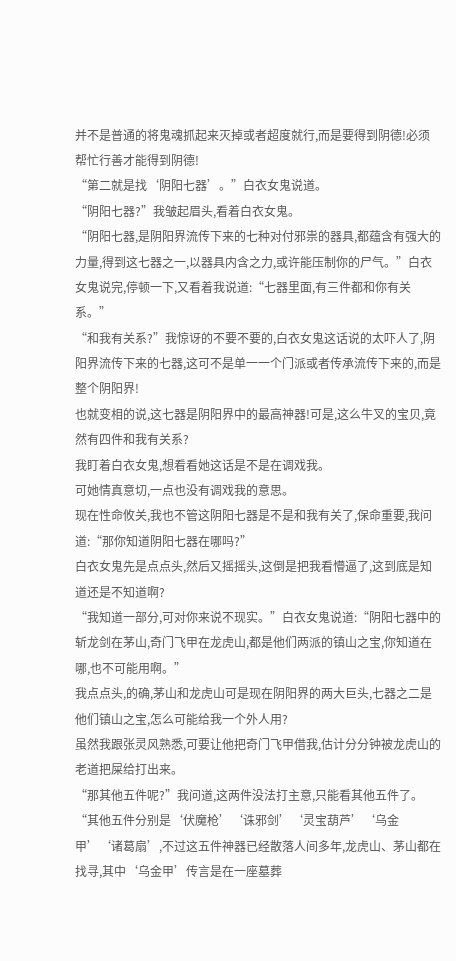并不是普通的将鬼魂抓起来灭掉或者超度就行,而是要得到阴德!必须帮忙行善才能得到阴德!
“第二就是找‘阴阳七器’。”白衣女鬼说道。
“阴阳七器?”我皱起眉头,看着白衣女鬼。
“阴阳七器,是阴阳界流传下来的七种对付邪祟的器具,都蕴含有强大的力量,得到这七器之一,以器具内含之力,或许能压制你的尸气。”白衣女鬼说完,停顿一下,又看着我说道:“七器里面,有三件都和你有关系。”
“和我有关系?”我惊讶的不要不要的,白衣女鬼这话说的太吓人了,阴阳界流传下来的七器,这可不是单一一个门派或者传承流传下来的,而是整个阴阳界!
也就变相的说,这七器是阴阳界中的最高神器!可是,这么牛叉的宝贝,竟然有四件和我有关系?
我盯着白衣女鬼,想看看她这话是不是在调戏我。
可她情真意切,一点也没有调戏我的意思。
现在性命攸关,我也不管这阴阳七器是不是和我有关了,保命重要,我问道:“那你知道阴阳七器在哪吗?”
白衣女鬼先是点点头,然后又摇摇头,这倒是把我看懵逼了,这到底是知道还是不知道啊?
“我知道一部分,可对你来说不现实。”白衣女鬼说道:“阴阳七器中的斩龙剑在茅山,奇门飞甲在龙虎山,都是他们两派的镇山之宝,你知道在哪,也不可能用啊。”
我点点头,的确,茅山和龙虎山可是现在阴阳界的两大巨头,七器之二是他们镇山之宝,怎么可能给我一个外人用?
虽然我跟张灵风熟悉,可要让他把奇门飞甲借我,估计分分钟被龙虎山的老道把屎给打出来。
“那其他五件呢?”我问道,这两件没法打主意,只能看其他五件了。
“其他五件分别是‘伏魔枪’‘诛邪剑’‘灵宝葫芦’‘乌金甲’‘诸葛扇’,不过这五件神器已经散落人间多年,龙虎山、茅山都在找寻,其中‘乌金甲’传言是在一座墓葬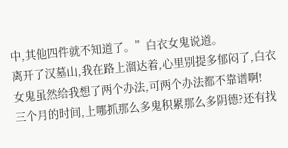中,其他四件就不知道了。”白衣女鬼说道。
离开了汉墓山,我在路上溜达着,心里别提多郁闷了,白衣女鬼虽然给我想了两个办法,可两个办法都不靠谱啊!
三个月的时间,上哪抓那么多鬼积累那么多阴德?还有找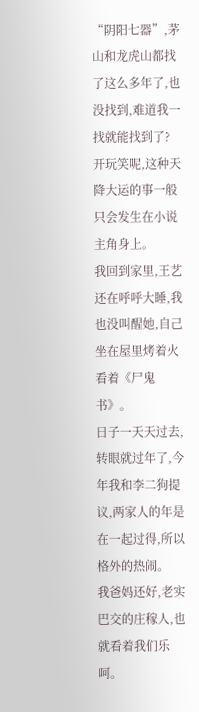“阴阳七器”,茅山和龙虎山都找了这么多年了,也没找到,难道我一找就能找到了?开玩笑呢,这种天降大运的事一般只会发生在小说主角身上。
我回到家里,王艺还在呼呼大睡,我也没叫醒她,自己坐在屋里烤着火看着《尸鬼书》。
日子一天天过去,转眼就过年了,今年我和李二狗提议,两家人的年是在一起过得,所以格外的热闹。
我爸妈还好,老实巴交的庄稼人,也就看着我们乐呵。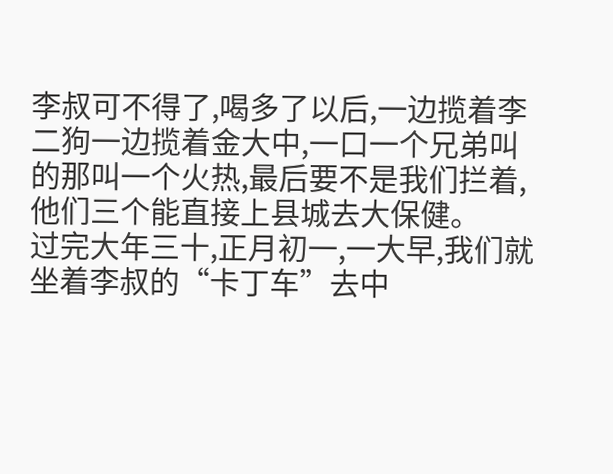李叔可不得了,喝多了以后,一边揽着李二狗一边揽着金大中,一口一个兄弟叫的那叫一个火热,最后要不是我们拦着,他们三个能直接上县城去大保健。
过完大年三十,正月初一,一大早,我们就坐着李叔的“卡丁车”去中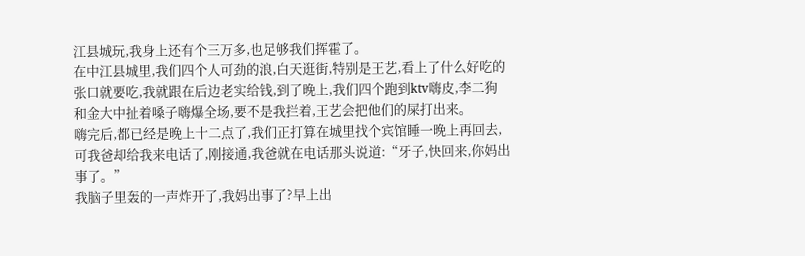江县城玩,我身上还有个三万多,也足够我们挥霍了。
在中江县城里,我们四个人可劲的浪,白天逛街,特别是王艺,看上了什么好吃的张口就要吃,我就跟在后边老实给钱,到了晚上,我们四个跑到ktv嗨皮,李二狗和金大中扯着嗓子嗨爆全场,要不是我拦着,王艺会把他们的屎打出来。
嗨完后,都已经是晚上十二点了,我们正打算在城里找个宾馆睡一晚上再回去,可我爸却给我来电话了,刚接通,我爸就在电话那头说道:“牙子,快回来,你妈出事了。”
我脑子里轰的一声炸开了,我妈出事了?早上出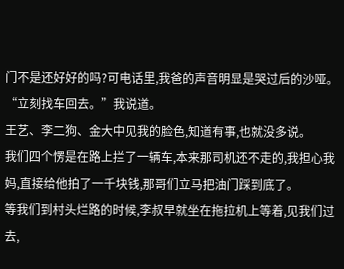门不是还好好的吗?可电话里,我爸的声音明显是哭过后的沙哑。
“立刻找车回去。”我说道。
王艺、李二狗、金大中见我的脸色,知道有事,也就没多说。
我们四个愣是在路上拦了一辆车,本来那司机还不走的,我担心我妈,直接给他拍了一千块钱,那哥们立马把油门踩到底了。
等我们到村头烂路的时候,李叔早就坐在拖拉机上等着,见我们过去,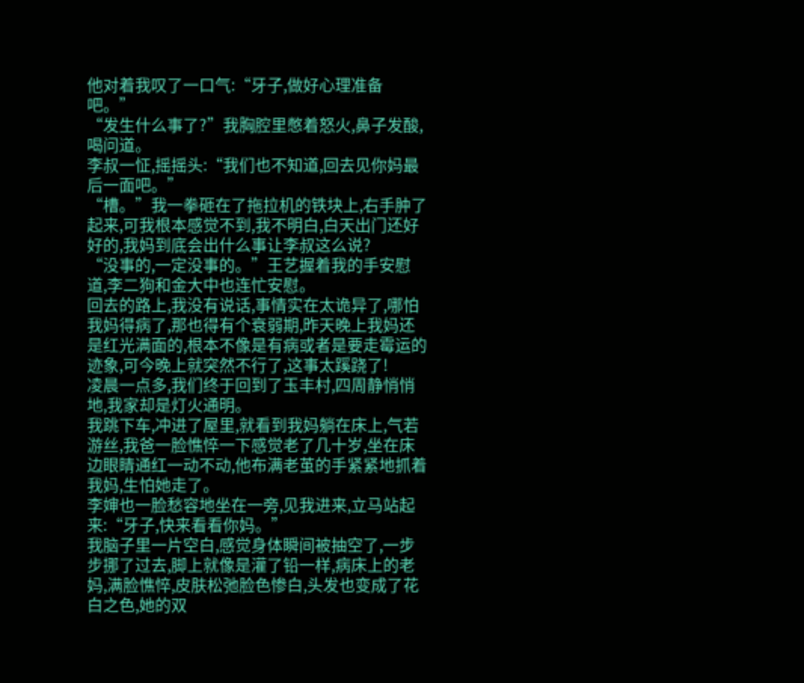他对着我叹了一口气:“牙子,做好心理准备吧。”
“发生什么事了?”我胸腔里憋着怒火,鼻子发酸,喝问道。
李叔一怔,摇摇头:“我们也不知道,回去见你妈最后一面吧。”
“槽。”我一拳砸在了拖拉机的铁块上,右手肿了起来,可我根本感觉不到,我不明白,白天出门还好好的,我妈到底会出什么事让李叔这么说?
“没事的,一定没事的。”王艺握着我的手安慰道,李二狗和金大中也连忙安慰。
回去的路上,我没有说话,事情实在太诡异了,哪怕我妈得病了,那也得有个衰弱期,昨天晚上我妈还是红光满面的,根本不像是有病或者是要走霉运的迹象,可今晚上就突然不行了,这事太蹊跷了!
凌晨一点多,我们终于回到了玉丰村,四周静悄悄地,我家却是灯火通明。
我跳下车,冲进了屋里,就看到我妈躺在床上,气若游丝,我爸一脸憔悴一下感觉老了几十岁,坐在床边眼睛通红一动不动,他布满老茧的手紧紧地抓着我妈,生怕她走了。
李婶也一脸愁容地坐在一旁,见我进来,立马站起来:“牙子,快来看看你妈。”
我脑子里一片空白,感觉身体瞬间被抽空了,一步步挪了过去,脚上就像是灌了铅一样,病床上的老妈,满脸憔悴,皮肤松弛脸色惨白,头发也变成了花白之色,她的双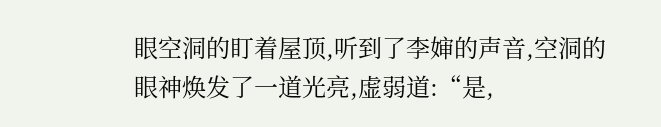眼空洞的盯着屋顶,听到了李婶的声音,空洞的眼神焕发了一道光亮,虚弱道:“是,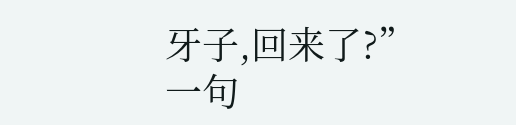牙子,回来了?”
一句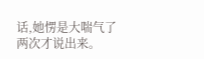话,她愣是大喘气了两次才说出来。